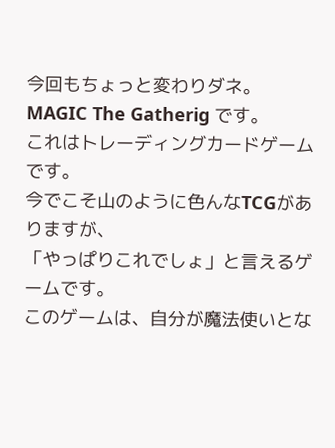今回もちょっと変わりダネ。
MAGIC The Gatherig です。
これはトレーディングカードゲームです。
今でこそ山のように色んなTCGがありますが、
「やっぱりこれでしょ」と言えるゲームです。
このゲームは、自分が魔法使いとな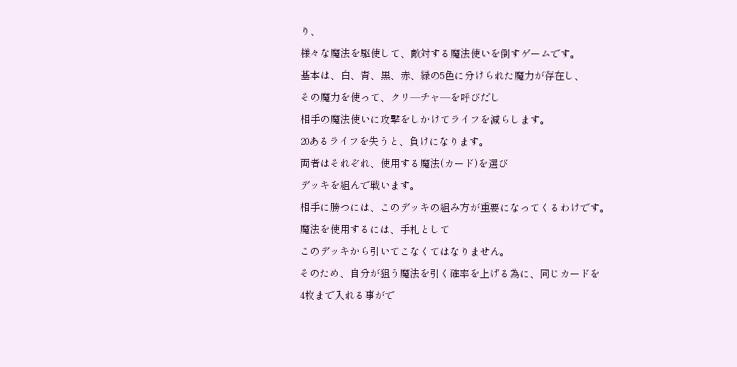り、
様々な魔法を駆使して、敵対する魔法使いを倒すゲームです。
基本は、白、青、黒、赤、緑の5色に分けられた魔力が存在し、
その魔力を使って、クリ―チャ―を呼びだし
相手の魔法使いに攻撃をしかけてライフを減らします。
20あるライフを失うと、負けになります。
両者はそれぞれ、使用する魔法(カード)を選び
デッキを組んで戦います。
相手に勝つには、このデッキの組み方が重要になってくるわけです。
魔法を使用するには、手札として
このデッキから引いてこなくてはなりません。
そのため、自分が狙う魔法を引く確率を上げる為に、同じカードを
4枚まで入れる事がで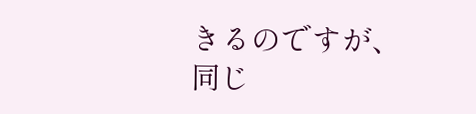きるのですが、
同じ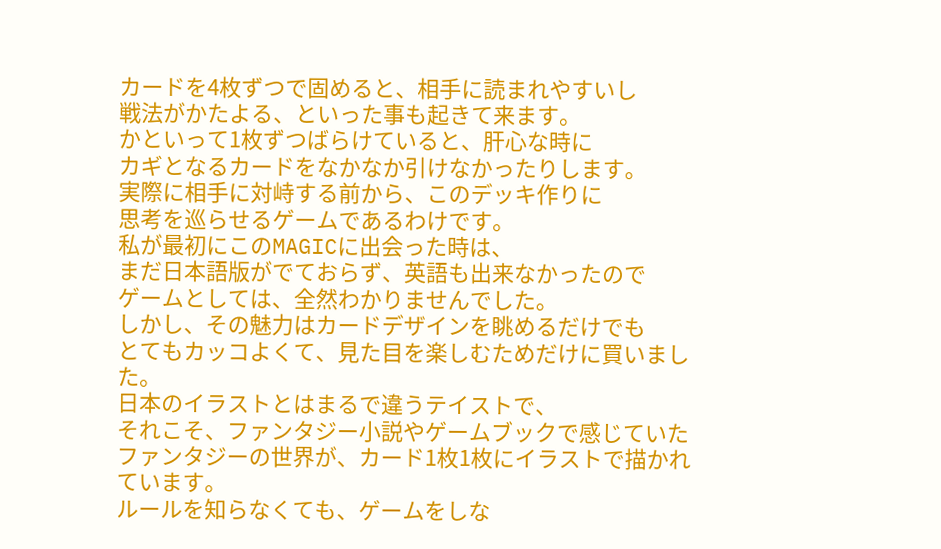カードを4枚ずつで固めると、相手に読まれやすいし
戦法がかたよる、といった事も起きて来ます。
かといって1枚ずつばらけていると、肝心な時に
カギとなるカードをなかなか引けなかったりします。
実際に相手に対峙する前から、このデッキ作りに
思考を巡らせるゲームであるわけです。
私が最初にこのMAGICに出会った時は、
まだ日本語版がでておらず、英語も出来なかったので
ゲームとしては、全然わかりませんでした。
しかし、その魅力はカードデザインを眺めるだけでも
とてもカッコよくて、見た目を楽しむためだけに買いました。
日本のイラストとはまるで違うテイストで、
それこそ、ファンタジー小説やゲームブックで感じていた
ファンタジーの世界が、カード1枚1枚にイラストで描かれています。
ルールを知らなくても、ゲームをしな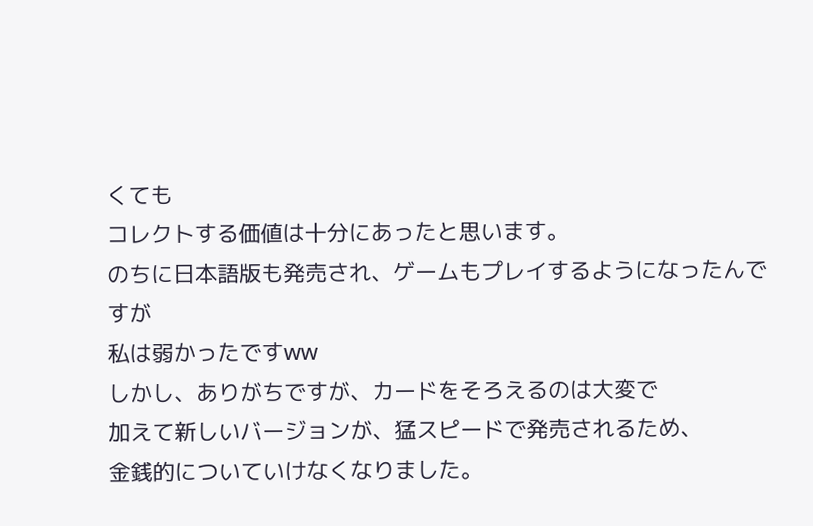くても
コレクトする価値は十分にあったと思います。
のちに日本語版も発売され、ゲームもプレイするようになったんですが
私は弱かったですww
しかし、ありがちですが、カードをそろえるのは大変で
加えて新しいバージョンが、猛スピードで発売されるため、
金銭的についていけなくなりました。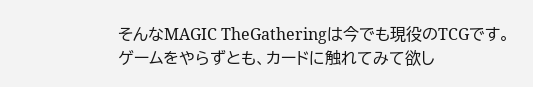そんなMAGIC TheGatheringは今でも現役のTCGです。
ゲームをやらずとも、カードに触れてみて欲し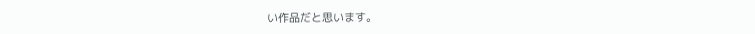い作品だと思います。